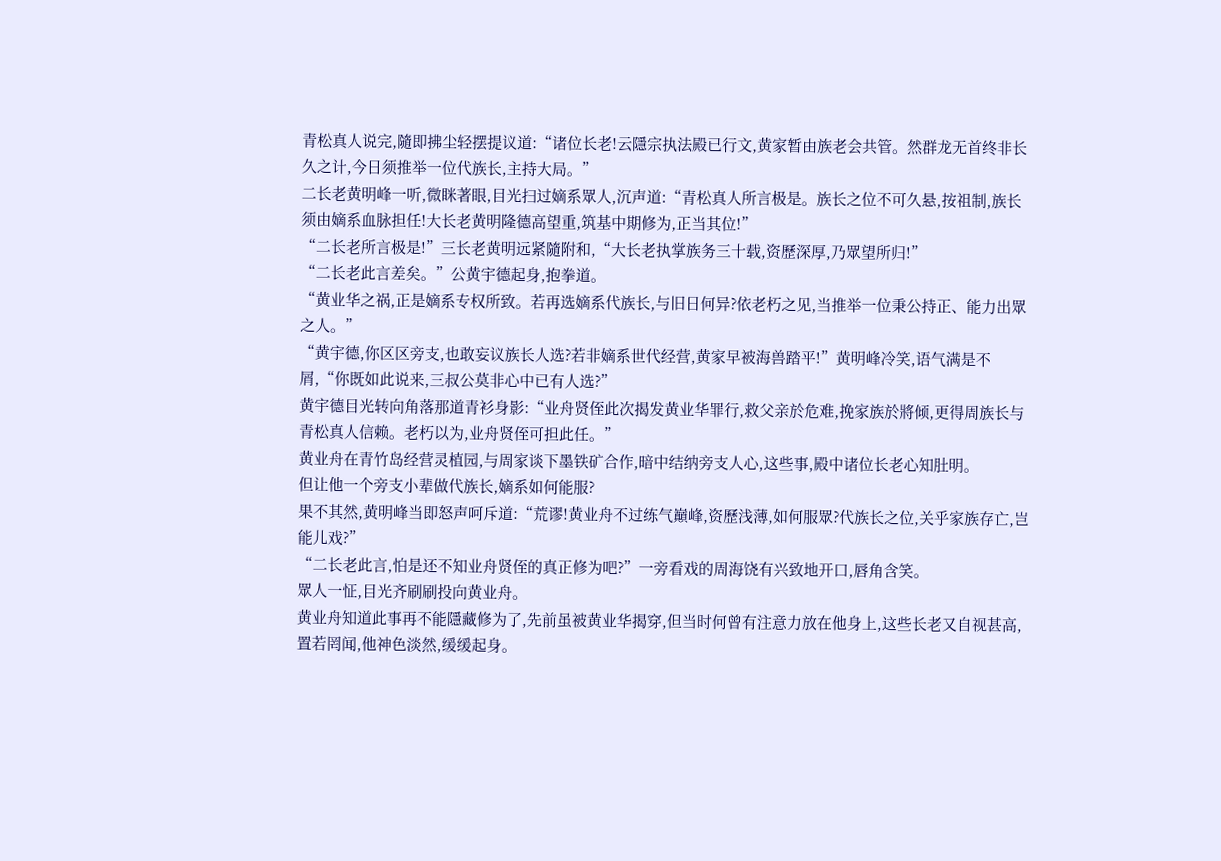青松真人说完,隨即拂尘轻摆提议道:“诸位长老!云隱宗执法殿已行文,黄家暂由族老会共管。然群龙无首终非长久之计,今日须推举一位代族长,主持大局。”
二长老黄明峰一听,微眯著眼,目光扫过嫡系眾人,沉声道:“青松真人所言极是。族长之位不可久悬,按祖制,族长须由嫡系血脉担任!大长老黄明隆德高望重,筑基中期修为,正当其位!”
“二长老所言极是!”三长老黄明远紧隨附和,“大长老执掌族务三十载,资歷深厚,乃眾望所归!”
“二长老此言差矣。”公黄宇德起身,抱拳道。
“黄业华之祸,正是嫡系专权所致。若再选嫡系代族长,与旧日何异?依老朽之见,当推举一位秉公持正、能力出眾之人。”
“黄宇德,你区区旁支,也敢妄议族长人选?若非嫡系世代经营,黄家早被海兽踏平!”黄明峰冷笑,语气满是不屑,“你既如此说来,三叔公莫非心中已有人选?”
黄宇德目光转向角落那道青衫身影:“业舟贤侄此次揭发黄业华罪行,救父亲於危难,挽家族於將倾,更得周族长与青松真人信赖。老朽以为,业舟贤侄可担此任。”
黄业舟在青竹岛经营灵植园,与周家谈下墨铁矿合作,暗中结纳旁支人心,这些事,殿中诸位长老心知肚明。
但让他一个旁支小辈做代族长,嫡系如何能服?
果不其然,黄明峰当即怒声呵斥道:“荒谬!黄业舟不过练气巔峰,资歷浅薄,如何服眾?代族长之位,关乎家族存亡,岂能儿戏?”
“二长老此言,怕是还不知业舟贤侄的真正修为吧?”一旁看戏的周海饶有兴致地开口,唇角含笑。
眾人一怔,目光齐刷刷投向黄业舟。
黄业舟知道此事再不能隱藏修为了,先前虽被黄业华揭穿,但当时何曾有注意力放在他身上,这些长老又自视甚高,置若罔闻,他神色淡然,缓缓起身。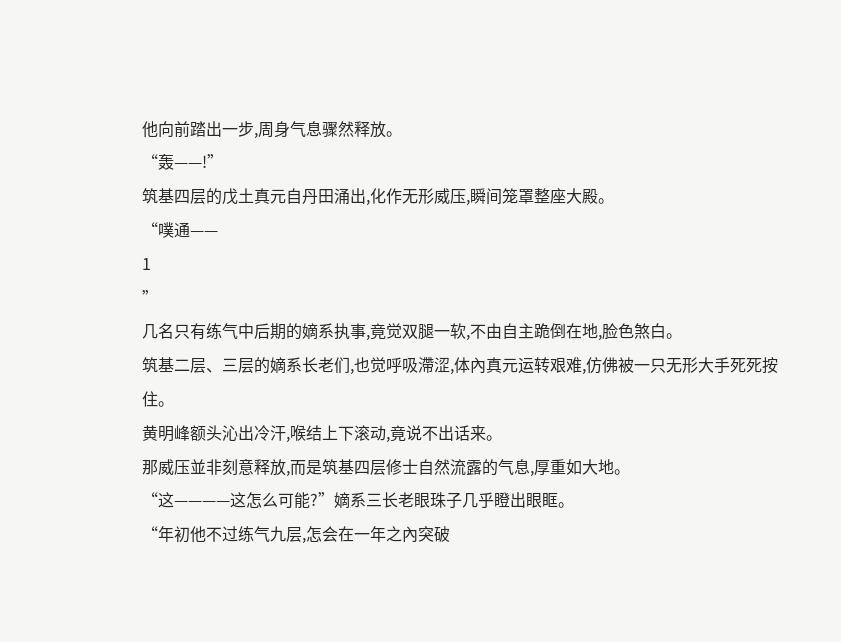他向前踏出一步,周身气息骤然释放。
“轰——!”
筑基四层的戊土真元自丹田涌出,化作无形威压,瞬间笼罩整座大殿。
“噗通——
1
”
几名只有练气中后期的嫡系执事,竟觉双腿一软,不由自主跪倒在地,脸色煞白。
筑基二层、三层的嫡系长老们,也觉呼吸滯涩,体內真元运转艰难,仿佛被一只无形大手死死按住。
黄明峰额头沁出冷汗,喉结上下滚动,竟说不出话来。
那威压並非刻意释放,而是筑基四层修士自然流露的气息,厚重如大地。
“这————这怎么可能?”嫡系三长老眼珠子几乎瞪出眼眶。
“年初他不过练气九层,怎会在一年之內突破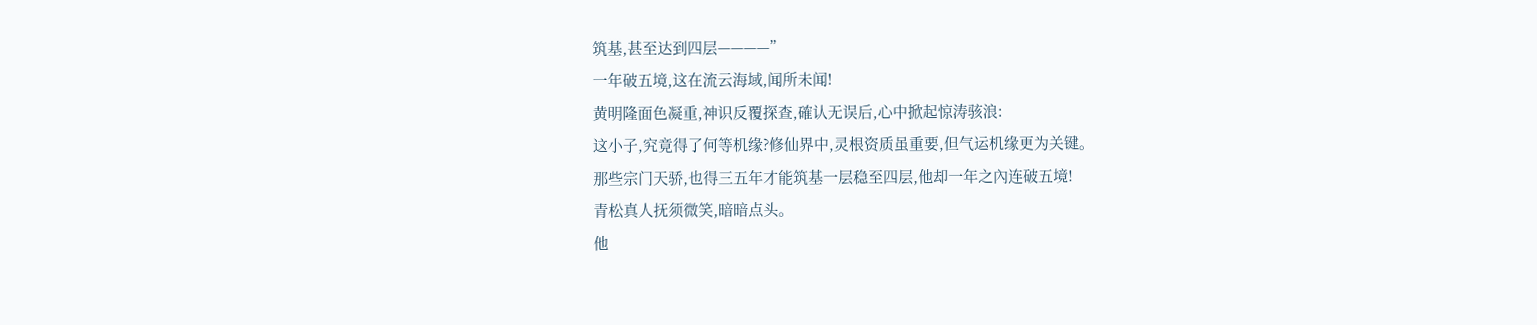筑基,甚至达到四层————”
一年破五境,这在流云海域,闻所未闻!
黄明隆面色凝重,神识反覆探查,確认无误后,心中掀起惊涛骇浪:
这小子,究竟得了何等机缘?修仙界中,灵根资质虽重要,但气运机缘更为关键。
那些宗门天骄,也得三五年才能筑基一层稳至四层,他却一年之內连破五境!
青松真人抚须微笑,暗暗点头。
他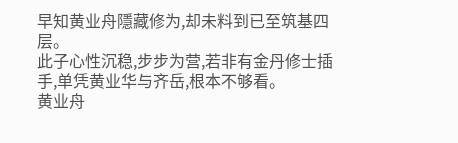早知黄业舟隱藏修为,却未料到已至筑基四层。
此子心性沉稳,步步为营,若非有金丹修士插手,单凭黄业华与齐岳,根本不够看。
黄业舟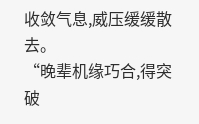收敛气息,威压缓缓散去。
“晚辈机缘巧合,得突破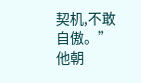契机,不敢自傲。”他朝